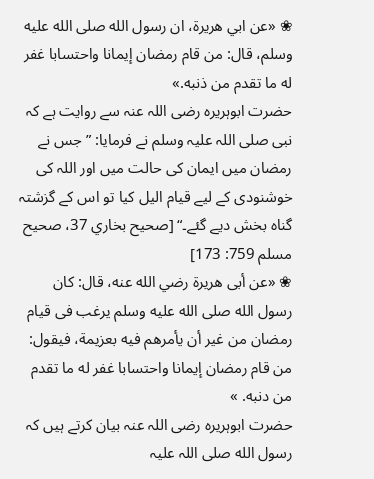❀ «عن ابي هريرة، ان رسول الله صلى الله عليه وسلم، قال: من قام رمضان إيمانا واحتسابا غفر له ما تقدم من ذنبه.»
حضرت ابوہریرہ رضی اللہ عنہ سے روایت ہے کہ نبی صلی اللہ علیہ وسلم نے فرمایا: ”جس نے رمضان میں ایمان کی حالت میں اور اللہ کی خوشنودی کے لیے قیام الیل کیا تو اس کے گزشتہ گناہ بخش دیے گئے۔“ [صحيح بخاري 37، صحيح مسلم 759: 173]
❀ «عن أبى هريرة رضي الله عنه، قال: كان رسول الله صلى الله عليه وسلم يرغب فى قيام رمضان من غير أن يأمرهم فيه بعزيمة، فيقول: من قام رمضان إيمانا واحتسابا غفر له ما تقدم من دنبه. »
حضرت ابوہریرہ رضی اللہ عنہ بیان کرتے ہیں کہ رسول الله صلی اللہ علیہ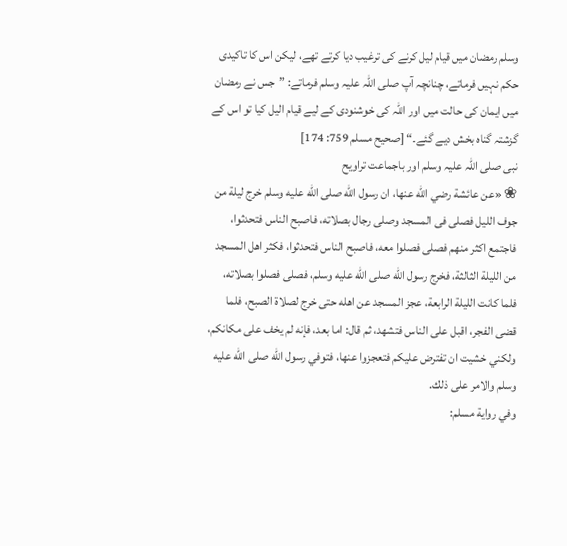وسلم رمضان میں قیام لیل کرنے کی ترغیب دیا کرتے تھے، لیکن اس کا تاکیدی حکم نہیں فرماتے، چنانچہ آپ صلی اللہ علیہ وسلم فرماتے: ”جس نے رمضان میں ایمان کی حالت میں اور اللہ کی خوشنودی کے لیے قیام الیل کیا تو اس کے گزشتہ گناہ بخش دیے گئے۔“ [صحيح مسلم 759: 174]
نبی صلی اللہ علیہ وسلم اور باجماعت تراویح
❀ «عن عائشة رضي الله عنها، ان رسول الله صلى الله عليه وسلم خرج ليلة من جوف الليل فصلى فى المسجد وصلى رجال بصلاته، فاصبح الناس فتحدثوا، فاجتمع اكثر منهم فصلى فصلوا معه، فاصبح الناس فتحدثوا، فكثر اهل المسجد من الليلة الثالثة، فخرج رسول الله صلى الله عليه وسلم، فصلى فصلوا بصلاته، فلما كانت الليلة الرابعة، عجز المسجد عن اهله حتى خرج لصلاة الصبح، فلما قضى الفجر، اقبل على الناس فتشهد، ثم قال: اما بعد، فإنه لم يخف على مكانكم، ولكني خشيت ان تفترض عليكم فتعجزوا عنها، فتوفي رسول الله صلى الله عليه وسلم والامر على ذلك.
وفي رواية مسلم: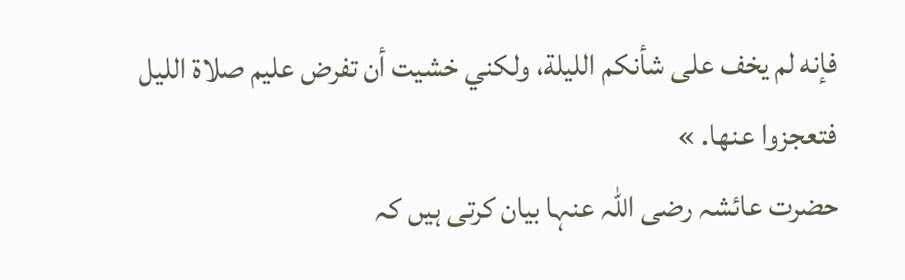فإنه لم يخف على شأنكم الليلة، ولكني خشيت أن تفرض عليم صلاة الليل فتعجزوا عنها. »
حضرت عائشہ رضی اللہ عنہا بیان کرتی ہیں کہ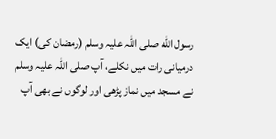رسول الله صلی اللہ علیہ وسلم (رمضان کی) ایک درمیانی رات میں نکلے، آپ صلی اللہ علیہ وسلم نے مسجد میں نماز پڑھی اور لوگوں نے بھی آپ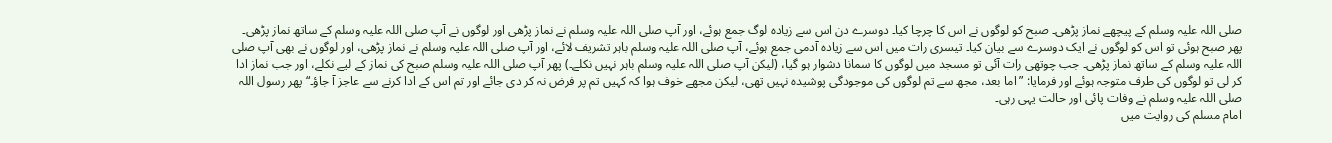صلی اللہ علیہ وسلم کے پیچھے نماز پڑھی۔ صبح کو لوگوں نے اس کا چرچا کیا۔ دوسرے دن اس سے زیادہ لوگ جمع ہوئے، اور آپ صلی اللہ علیہ وسلم نے نماز پڑھی اور لوگوں نے آپ صلی اللہ علیہ وسلم کے ساتھ نماز پڑھی۔ پھر صبح ہوئی تو اس کو لوگوں نے ایک دوسرے سے بیان کیا۔ تیسری رات میں اس سے زیادہ آدمی جمع ہوئے، آپ صلی اللہ علیہ وسلم باہر تشریف لائے، اور آپ صلی اللہ علیہ وسلم نے نماز پڑھی، اور لوگوں نے بھی آپ صلی اللہ علیہ وسلم کے ساتھ نماز پڑھی۔ جب چوتھی رات آئی تو مسجد میں لوگوں کا سمانا دشوار ہو گیا، (لیکن آپ صلی اللہ علیہ وسلم باہر نہیں نکلے۔) پھر آپ صلی اللہ علیہ وسلم صبح کی نماز کے لیے نکلے، اور جب نماز ادا کر لی تو لوگوں کی طرف متوجہ ہوئے اور فرمایا: ”اما بعد، مجھ سے تم لوگوں کی موجودگی پوشیدہ نہیں تھی، لیکن مجھے خوف ہوا کہ کہیں تم پر فرض نہ کر دی جائے اور تم اس کے ادا کرنے سے عاجز آ جاؤ۔“ پھر رسول اللہ صلی اللہ علیہ وسلم نے وفات پائی اور حالت یہی رہی۔
امام مسلم کی روایت میں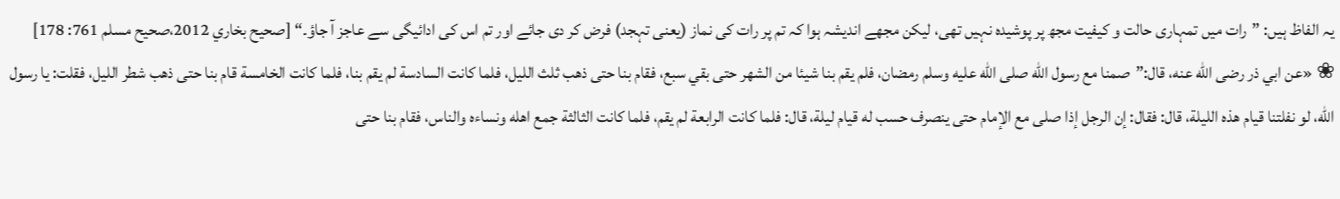یہ الفاظ ہیں: ”رات میں تمہاری حالت و کیفیت مجھ پر پوشیده نہیں تھی، لیکن مجھے اندیشہ ہوا کہ تم پر رات کی نماز (یعنی تہجد) فرض کر دی جائے اور تم اس کی ادائیگی سے عاجز آ جاؤ۔“ [صحيح بخاري 2012،صحيح مسلم 761: 178]
❀ «عن ابي ذر رضى الله عنه، قال:”صمنا مع رسول الله صلى الله عليه وسلم رمضان، فلم يقم بنا شيئا من الشهر حتى بقي سبع، فقام بنا حتى ذهب ثلث الليل، فلما كانت السادسة لم يقم بنا، فلما كانت الخامسة قام بنا حتى ذهب شطر الليل، فقلت: يا رسول الله، لو نفلتنا قيام هذه الليلة، قال: فقال: إن الرجل إذا صلى مع الإمام حتى ينصرف حسب له قيام ليلة، قال: فلما كانت الرابعة لم يقم، فلما كانت الثالثة جمع اهله ونساءه والناس، فقام بنا حتى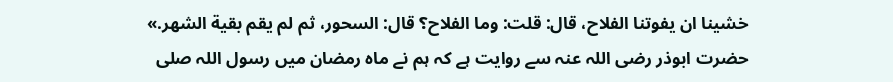خشينا ان يفوتنا الفلاح، قال: قلت: وما الفلاح؟ قال: السحور، ثم لم يقم بقية الشهر.»
حضرت ابوذر رضی اللہ عنہ سے روایت ہے کہ ہم نے ماہ رمضان میں رسول اللہ صلی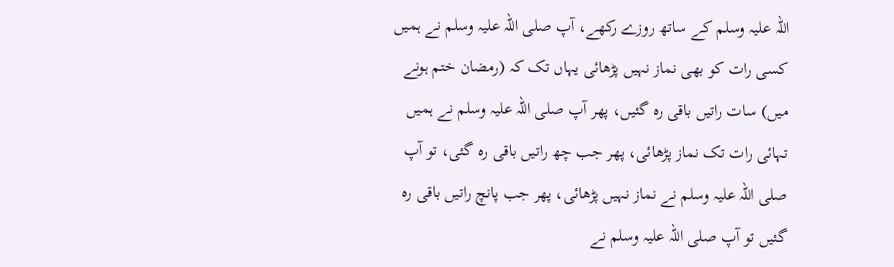اللہ علیہ وسلم کے ساتھ روزے رکھے، آپ صلی اللہ علیہ وسلم نے ہمیں کسی رات کو بھی نماز نہیں پڑھائی یہاں تک کہ (رمضان ختم ہونے میں) سات راتیں باقی رہ گئیں، پھر آپ صلی اللہ علیہ وسلم نے ہمیں تہائی رات تک نماز پڑھائی، پھر جب چھ راتیں باقی رہ گئی، تو آپ صلی اللہ علیہ وسلم نے نماز نہیں پڑھائی، پھر جب پانچ راتیں باقی رہ گئیں تو آپ صلی اللہ علیہ وسلم نے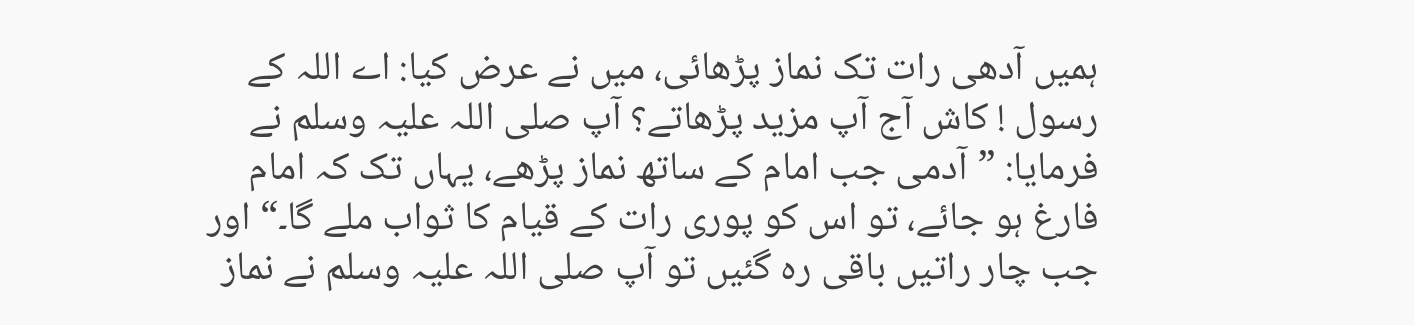ہمیں آدھی رات تک نماز پڑھائی، میں نے عرض کیا: اے اللہ کے رسول ! کاش آج آپ مزید پڑھاتے؟ آپ صلی اللہ علیہ وسلم نے فرمایا: ”آدمی جب امام کے ساتھ نماز پڑھے، یہاں تک کہ امام فارغ ہو جائے، تو اس کو پوری رات کے قیام کا ثواب ملے گا۔“ اور جب چار راتیں باقی رہ گئیں تو آپ صلی اللہ علیہ وسلم نے نماز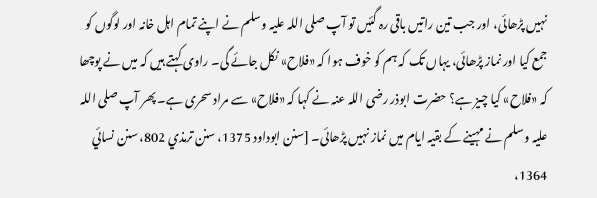نہیں پڑھائی، اور جب تین راتیں باقی رہ گئیں تو آپ صلی اللہ علیہ وسلم نے اپنے تمام اہل خانہ اور لوگوں کو جمع کیا اور نماز پڑھائی، یہاں تک کہ ہم کو خوف ہوا کہ «فلاح» نکل جائے گی۔ راوی کہتے ہیں کہ میں نے پوچھا کہ «فلاح» کیا چیز ہے؟ حضرت ابوذر رضی اللہ عنہ نے کہا کہ «فلاح» سے مراد سحری ہے۔ پھر آپ صلی اللہ علیہ وسلم نے مہینے کے بقیہ ایام میں نماز نہیں پڑھائی۔ [سنن ابوداود 1375، سنن ترمذي 802، سنن نسائي 1364،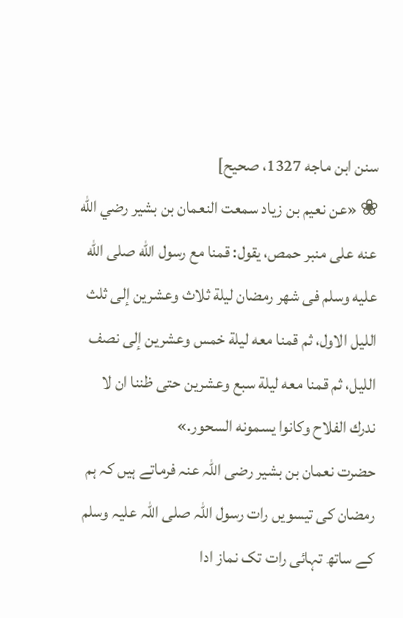سنن ابن ماجه 1327، صحيح]
❀ «عن نعيم بن زياد سمعت النعمان بن بشير رضي الله عنه على منبر حمص، يقول: قمنا مع رسول الله صلى الله عليه وسلم فى شهر رمضان ليلة ثلاث وعشرين إلى ثلث الليل الاول، ثم قمنا معه ليلة خمس وعشرين إلى نصف الليل، ثم قمنا معه ليلة سبع وعشرين حتى ظننا ان لا ندرك الفلاح وكانوا يسمونه السحور.»
حضرت نعمان بن بشیر رضی اللہ عنہ فرماتے ہیں کہ ہم رمضان کی تیسویں رات رسول اللہ صلی اللہ علیہ وسلم کے ساتھ تہائی رات تک نماز ادا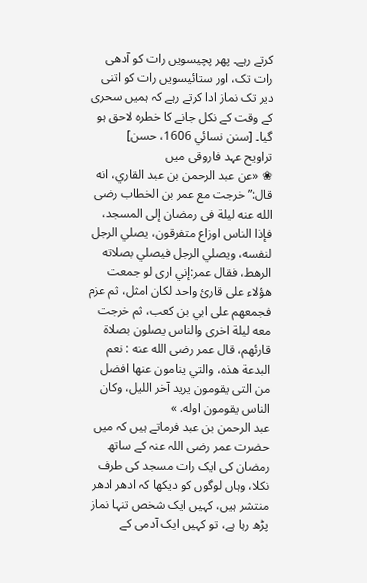کرتے رہے۔ پھر پچیسویں رات کو آدھی رات تک، اور ستائیسویں رات کو اتنی دیر تک نماز ادا کرتے رہے کہ ہمیں سحری کے وقت کے نکل جانے کا خطرہ لاحق ہو گیا۔ [سنن نسائي 1606، حسن]
تراویح عہد فاروقی میں
❀ «عن عبد الرحمن بن عبد القاري، انه قال:” خرجت مع عمر بن الخطاب رضى الله عنه ليلة فى رمضان إلى المسجد، فإذا الناس اوزاع متفرقون، يصلي الرجل لنفسه، ويصلي الرجل فيصلي بصلاته الرهط، فقال عمر:إني ارى لو جمعت هؤلاء على قارئ واحد لكان امثل، ثم عزم فجمعهم على ابي بن كعب، ثم خرجت معه ليلة اخرى والناس يصلون بصلاة قارئهم، قال عمر رضى الله عنه : نعم البدعة هذه، والتي ينامون عنها افضل من التى يقومون يريد آخر الليل، وكان الناس يقومون اوله. »
عبد الرحمن بن عبد فرماتے ہیں کہ میں حضرت عمر رضی اللہ عنہ کے ساتھ رمضان کی ایک رات مسجد کی طرف نکلا، وہاں لوگوں کو دیکھا کہ ادھر ادھر منتشر ہیں، کہیں ایک شخص تنہا نماز پڑھ رہا ہے، تو کہیں ایک آدمی کے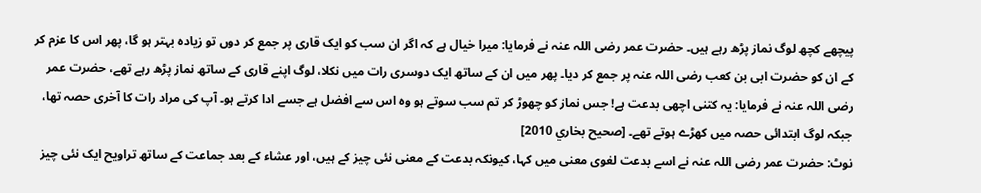پیچھے کچھ لوگ نماز پڑھ رہے ہیں۔ حضرت عمر رضی اللہ عنہ نے فرمایا: میرا خیال ہے کہ اگر ان سب کو ایک قاری پر جمع کر دوں تو زیادہ بہتر ہو گا، پھر اس کا عزم کر کے ان کو حضرت ابی بن کعب رضی اللہ عنہ پر جمع کر دیا۔ پھر میں ان کے ساتھ ایک دوسری رات میں نکلا، لوگ اپنے قاری کے ساتھ نماز پڑھ رہے تھے، حضرت عمر رضی اللہ عنہ نے فرمایا: یہ کتنی اچھی بدعت ہے! جس نماز کو چھوڑ کر تم سب سوتے ہو وہ اس سے افضل ہے جسے ادا کرتے ہو۔ آپ کی مراد رات کا آخری حصہ تھا، جبکہ لوگ ابتدائی حصہ میں کھڑے ہوتے تھے۔ [صحيح بخاري 2010]
نوٹ: حضرت عمر رضی اللہ عنہ نے اسے بدعت لغوی معنی میں کہا، کیونکہ بدعت کے معنی نئی چیز کے ہیں، اور عشاء کے بعد جماعت کے ساتھ تراویح ایک نئی چیز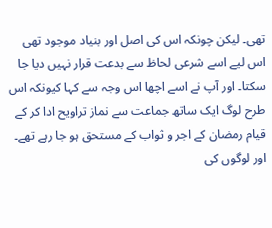تھی۔ لیکن چونکہ اس کی اصل اور بنیاد موجود تھی اس لیے اسے شرعی لحاظ سے بدعت قرار نہیں دیا جا سکتا۔ اور آپ نے اسے اچھا اس وجہ سے کہا کیونکہ اس طرح لوگ ایک ساتھ جماعت سے نماز تراویح ادا کر کے قیام رمضان کے اجر و ثواب کے مستحق ہو جا رہے تھے۔ اور لوگوں کی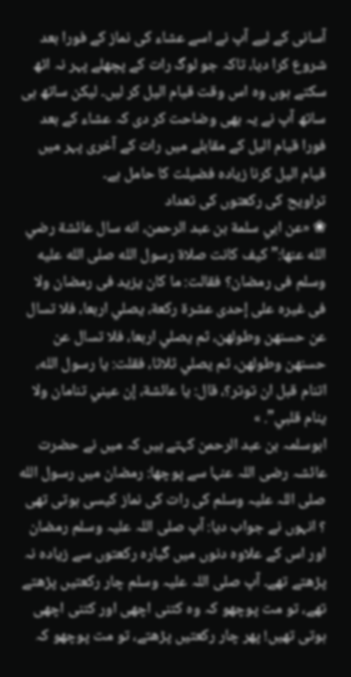آسانی کے لیے آپ نے اسے عشاء کی نماز کے فورا بعد شروع کرا دیا، تاکہ جو لوگ رات کے پچھلے پہر نہ اٹھ سکتے ہوں وہ اس وقت قیام الیل کر لیں۔ لیکن ساتھ ہی ساتھ آپ نے یہ بھی وضاحت کر دی کہ عشاء کے بعد فورا قیام الیل کے مقابلے میں رات کے آخری پہر میں قیام الیل کرنا زیادہ فضیلت کا حامل ہے۔
تراویح کی رکعتوں کی تعداد
❀ «عن ابي سلمة بن عبد الرحمن، انه سال عائشة رضي الله عنها:” كيف كانت صلاة رسول الله صلى الله عليه وسلم فى رمضان؟ فقالت: ما كان يزيد فى رمضان ولا فى غيره على إحدى عشرة ركعة، يصلي اربعا، فلا تسال عن حسنهن وطولهن، ثم يصلي اربعا، فلا تسال عن حسنهن وطولهن، ثم يصلي ثلاثا، فقلت: يا رسول الله، اتنام قبل ان توتر؟، قال: يا عائشة، إن عيني تنامان ولا ينام قلبي”. »
ابوسلمہ بن عبد الرحمن کہتے ہیں کہ میں نے حضرت عائشہ رضی اللہ عنہا سے پوچھا: رمضان میں رسول الله صلی اللہ علیہ وسلم کی رات کی نماز کیسی ہوتی تھی ؟ انہوں نے جواب دیا: آپ صلی اللہ علیہ وسلم رمضان اور اس کے علاوہ دنوں میں گیارہ رکعتوں سے زیادہ نہ پڑھتے تھے۔ آپ صلی اللہ علیہ وسلم چار رکعتیں پڑھتے تھے، تو مت پوچھو کہ وہ کتنی اچھی اور کتنی اچھی ہوتی تھیں! پھر چار رکعتیں پڑھتے، تو مت پوچھو کہ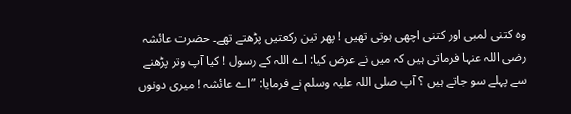وہ کتنی لمبی اور کتنی اچھی ہوتی تھیں ! پھر تین رکعتیں پڑھتے تھے۔ حضرت عائشہ رضی اللہ عنہا فرماتی ہیں کہ میں نے عرض کیا: اے اللہ کے رسول ! کیا آپ وتر پڑھنے سے پہلے سو جاتے ہیں ؟ آپ صلی اللہ علیہ وسلم نے فرمایا: ”اے عائشہ ! میری دونوں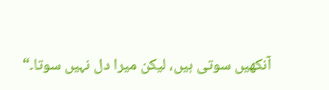آنکھیں سوتی ہیں، لیکن میرا دل نہیں سوتا۔“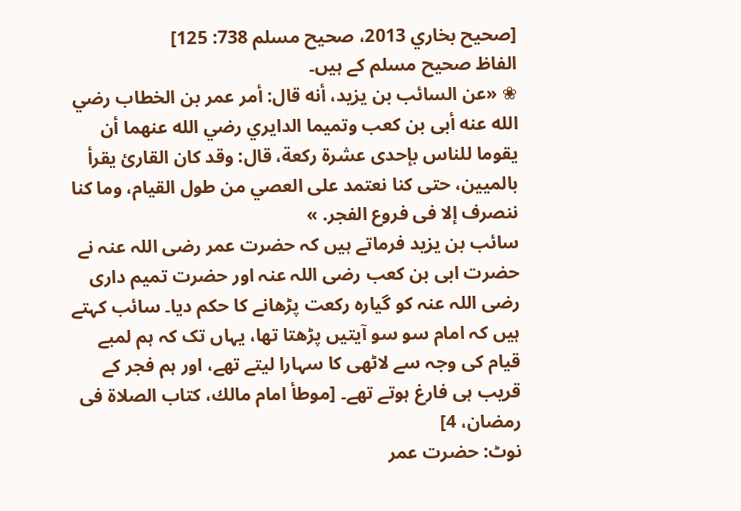[صحيح بخاري 2013، صحيح مسلم 738: 125]
الفاظ صحیح مسلم کے ہیں۔
❀ «عن السائب بن يزيد، أنه قال: أمر عمر بن الخطاب رضي الله عنه أبى بن كعب وتميما الدايري رضي الله عنهما أن يقوما للناس بإحدى عشرة ركعة، قال: وقد كان القارئ يقرأ بالميين، حتى كنا نعتمد على العصي من طول القيام، وما كنا ننصرف إلا فى فروع الفجر. »
سائب بن یزید فرماتے ہیں کہ حضرت عمر رضی اللہ عنہ نے حضرت ابی بن کعب رضی اللہ عنہ اور حضرت تمیم داری رضی اللہ عنہ کو گیارہ رکعت پڑھانے کا حکم دیا۔ سائب کہتے ہیں کہ امام سو سو آیتیں پڑھتا تھا، یہاں تک کہ ہم لمبے قیام کی وجہ سے لاٹھی کا سہارا لیتے تھے، اور ہم فجر کے قریب ہی فارغ ہوتے تھے۔ [موطأ امام مالك، كتاب الصلاة فى رمضان، 4]
نوٹ: حضرت عمر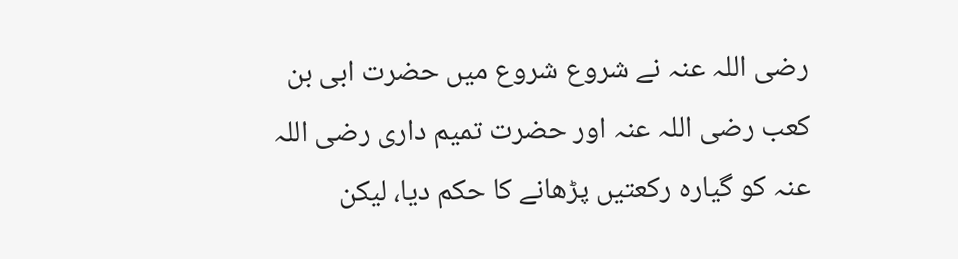رضی اللہ عنہ نے شروع شروع میں حضرت ابی بن کعب رضی اللہ عنہ اور حضرت تمیم داری رضی اللہ عنہ کو گیارہ رکعتیں پڑھانے کا حکم دیا، لیکن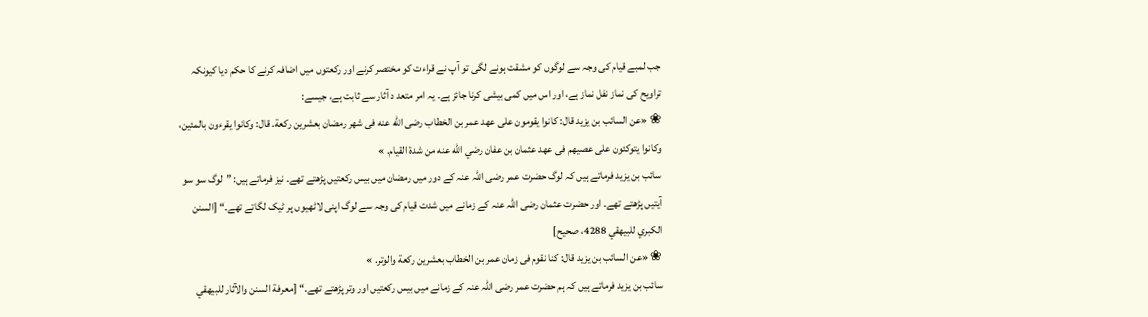جب لمبے قیام کی وجہ سے لوگوں کو مشقت ہونے لگی تو آپ نے قراءت کو مختصر کرنے اور رکعتوں میں اضافہ کرنے کا حکم دیا کیونکہ تراویح کی نماز نفل نماز ہے، اور اس میں کمی بیشی کرنا جائز ہے۔ یہ امر متعد د آثار سے ثابت ہے، جیسے:
❀ «عن السائب بن يزيد قال: كانوا يقومون على عهد عمر بن الخطاب رضى الله عنه فى شهر رمضان بعشرين ركعة. قال: وكانوا يقرءون بالمئين، وكانوا يتوكئون على عصيهم فى عهد عثمان بن عفان رضي الله عنه من شدة القيام. »
سائب بن یزید فرماتے ہیں کہ لوگ حضرت عمر رضی اللہ عنہ کے دور میں رمضان میں بیس رکعتیں پڑھتے تھے۔ نیز فرماتے ہیں: ”لوگ سو سو آیتیں پڑھتے تھے۔ اور حضرت عثمان رضی اللہ عنہ کے زمانے میں شدت قیام کی وجہ سے لوگ اپنی لاٹھیوں پر ٹیک لگاتے تھے۔“ [السنن الكبري للبيهقي 4288، صحيح]
❀ «عن السائب بن يزيد قال: كنا نقوم فى زمان عمر بن الخطاب بعشرين ركعة والوتر. »
سائب بن یزید فرماتے ہیں کہ ہم حضرت عمر رضی اللہ عنہ کے زمانے میں بیس رکعتیں اور وتر پڑھتے تھے۔“ [معرفة السنن والآثار للبيهقي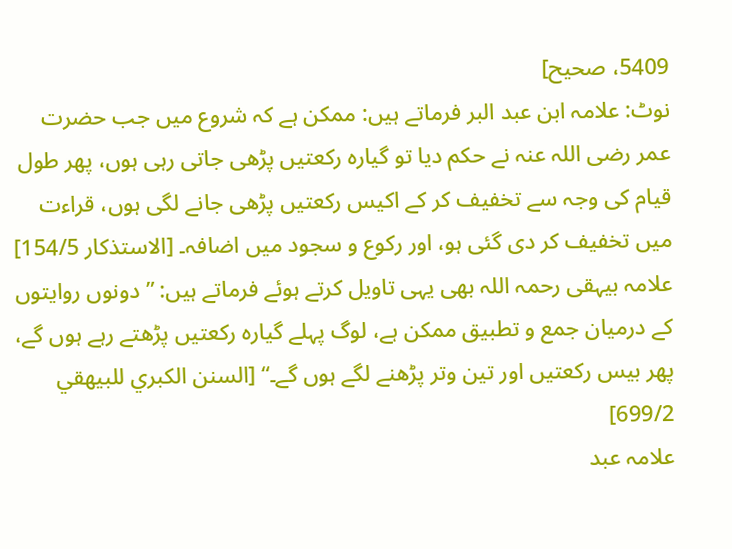5409، صحيح]
نوٹ: علامہ ابن عبد البر فرماتے ہیں: ممکن ہے کہ شروع میں جب حضرت عمر رضی اللہ عنہ نے حکم دیا تو گیارہ رکعتیں پڑھی جاتی رہی ہوں، پھر طول قیام کی وجہ سے تخفیف کر کے اکیس رکعتیں پڑھی جانے لگی ہوں، قراءت میں تخفیف کر دی گئی ہو، اور رکوع و سجود میں اضافہ۔ [الاستذكار 154/5]
علامہ بیہقی رحمہ اللہ بھی یہی تاویل کرتے ہوئے فرماتے ہیں: ”دونوں روایتوں کے درمیان جمع و تطبیق ممکن ہے، لوگ پہلے گیارہ رکعتیں پڑھتے رہے ہوں گے، پھر بیس رکعتیں اور تین وتر پڑھنے لگے ہوں گے۔“ [السنن الكبري للبيهقي 699/2]
علامہ عبد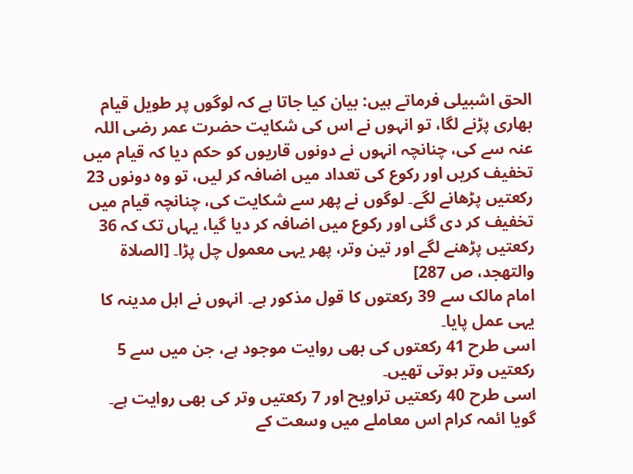الحق اشبیلی فرماتے ہیں: بیان کیا جاتا ہے کہ لوگوں پر طویل قیام بھاری پڑنے لگا، تو انہوں نے اس کی شکایت حضرت عمر رضی اللہ عنہ سے کی، چنانچہ انہوں نے دونوں قاریوں کو حکم دیا کہ قیام میں تخفیف کریں اور رکوع کی تعداد میں اضافہ کر لیں، تو وہ دونوں 23 رکعتیں پڑھانے لگے۔ لوگوں نے پھر سے شکایت کی، چنانچہ قیام میں تخفیف کر دی گئی اور رکوع میں اضافہ کر دیا گیا، یہاں تک کہ 36 رکعتیں پڑھنے لگے اور تین وتر، پھر یہی معمول چل پڑا۔ [الصلاة والتهجد، ص 287]
امام مالک سے 39 رکعتوں کا قول مذکور ہے۔ انہوں نے اہل مدینہ کا یہی عمل پایا۔
اسی طرح 41 رکعتوں کی بھی روایت موجود ہے، جن میں سے 5 رکعتیں وتر ہوتی تھیں۔
اسی طرح 40 رکعتیں تراویح اور 7 رکعتیں وتر کی بھی روایت ہے۔
گویا ائمہ کرام اس معاملے میں وسعت کے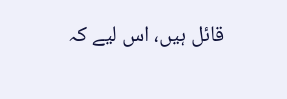قائل ہیں، اس لیے کہ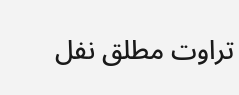تراوت مطلق نفل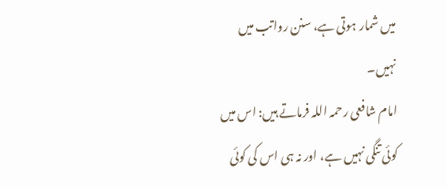میں شمار ہوتی ہے، سنن رواتب میں نہیں۔
امام شافعی رحمہ اللہ فرماتے ہیں: اس میں کوئی تنگی نہیں ہے، اور نہ ہی اس کی کوئی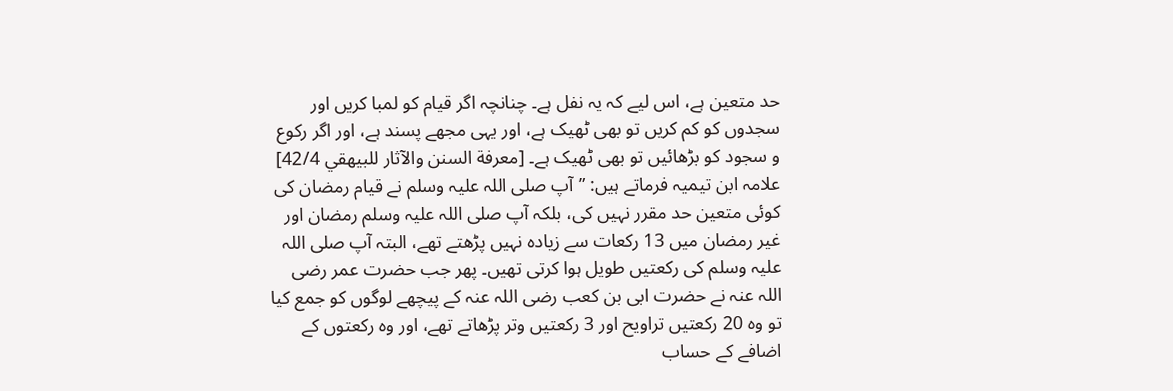حد متعین ہے، اس لیے کہ یہ نفل ہے۔ چنانچہ اگر قیام کو لمبا کریں اور سجدوں کو کم کریں تو بھی ٹھیک ہے، اور یہی مجھے پسند ہے، اور اگر رکوع و سجود کو بڑھائیں تو بھی ٹھیک ہے۔ [معرفة السنن والآثار للبيهقي 42/4]
علامہ ابن تیمیہ فرماتے ہیں: ”آپ صلی اللہ علیہ وسلم نے قیام رمضان کی کوئی متعین حد مقرر نہیں کی، بلکہ آپ صلی اللہ علیہ وسلم رمضان اور غیر رمضان میں 13 رکعات سے زیادہ نہیں پڑھتے تھے، البتہ آپ صلی اللہ علیہ وسلم کی رکعتیں طویل ہوا کرتی تھیں۔ پھر جب حضرت عمر رضی اللہ عنہ نے حضرت ابی بن کعب رضی اللہ عنہ کے پیچھے لوگوں کو جمع کیا تو وہ 20 رکعتیں تراویح اور 3 رکعتیں وتر پڑھاتے تھے، اور وہ رکعتوں کے اضافے کے حساب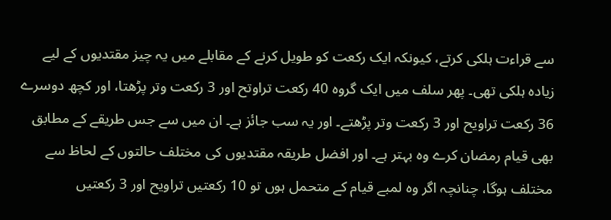سے قراءت ہلکی کرتے، کیونکہ ایک رکعت کو طویل کرنے کے مقابلے میں یہ چیز مقتدیوں کے لیے زیادہ ہلکی تھی۔ پھر سلف میں ایک گروہ 40 رکعت تراوتح اور 3 رکعت وتر پڑھتا، اور کچھ دوسرے 36 رکعت تراویح اور 3 رکعت وتر پڑھتے۔ اور یہ سب جائز ہے۔ ان میں سے جس طریقے کے مطابق بھی قیام رمضان کرے وہ بہتر ہے۔ اور افضل طریقہ مقتدیوں کی مختلف حالتوں کے لحاظ سے مختلف ہوگا، چنانچہ اگر وہ لمبے قیام کے متحمل ہوں تو 10 رکعتیں تراویح اور 3 رکعتیں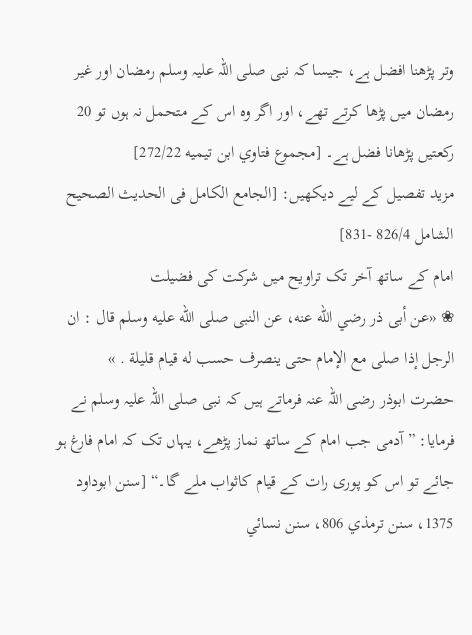وتر پڑھنا افضل ہے، جیسا کہ نبی صلی اللہ علیہ وسلم رمضان اور غیر رمضان میں پڑھا کرتے تھے، اور اگر وہ اس کے متحمل نہ ہوں تو 20 رکعتیں پڑھانا فضل ہے۔ [مجموع فتاوي ابن تيميه 272/22]
مزيد تفصيل كے ليے ديكهيں: [الجامع الكامل فى الحديث الصحيح الشامل 826/4 -831]
امام کے ساتھ آخر تک تراویح میں شرکت کی فضیلت
❀ «عن أبى ذر رضي الله عنه، عن النبى صلى الله عليه وسلم قال : ان الرجل إذا صلى مع الإمام حتى ينصرف حسب له قيام قليلة . »
حضرت ابوذر رضی اللہ عنہ فرماتے ہیں کہ نبی صلی اللہ علیہ وسلم نے فرمایا: ”آدمی جب امام کے ساتھ نماز پڑھے، یہاں تک کہ امام فارغ ہو جائے تو اس کو پوری رات کے قیام کاثواب ملے گا۔“ [سنن ابوداود 1375، سنن ترمذي 806، سنن نسائي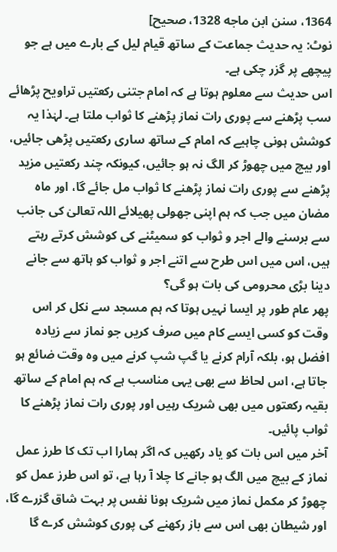1364، سنن ابن ماجه 1328، صحيح]
نوٹ: یہ حدیث جماعت کے ساتھ قیام لیل کے بارے میں ہے جو پیچھے پر گزر چکی ہے۔
اس حدیث سے معلوم ہوتا ہے کہ امام جتنی رکعتیں تراویح پڑھائے سب پڑھنے سے پوری رات نماز پڑھنے کا ثواب ملتا ہے۔ لہٰذا یہ کوشش ہونی چاہیے کہ امام کے ساتھ ساری رکعتیں پڑھی جائیں، اور بیچ میں چھوڑ کر الگ نہ ہو جائیں، کیونکہ چند رکعتیں مزید پڑھنے سے پوری رات نماز پڑھنے کا ثواب مل جائے گا، اور ماہ مضان میں جب کہ ہم اپنی جھولی پھیلائے اللہ تعالیٰ کی جانب سے برسنے والے اجر و ثواب کو سمیٹنے کی کوشش کرتے رہتے ہیں، اس میں اس طرح سے اتنے اجر و ثواب کو ہاتھ سے جانے دینا بڑی محرومی کی بات ہو گی؟
پھر عام طور پر ایسا نہیں ہوتا کہ ہم مسجد سے نکل کر اس وقت کو کسی ایسے کام میں صرف کریں جو نماز سے زیادہ افضل ہو، بلکہ آرام کرنے یا گپ شپ کرنے میں وہ وقت ضائع ہو جاتا ہے، اس لحاظ سے بھی یہی مناسب ہے کہ ہم امام کے ساتھ بقیہ رکعتوں میں بھی شریک رہیں اور پوری رات نماز پڑھنے کا ثواب پائیں۔
آخر میں اس بات کو یاد رکھیں کہ اگر ہمارا اب تک کا طرز عمل نماز کے بیچ میں الگ ہو جانے کا چلا آ رہا ہے، تو اس طرز عمل کو چھوڑ کر مکمل نماز میں شریک ہونا نفس پر بہت شاق گزرے گا، اور شیطان بھی اس سے باز رکھنے کی پوری کوشش کرے گا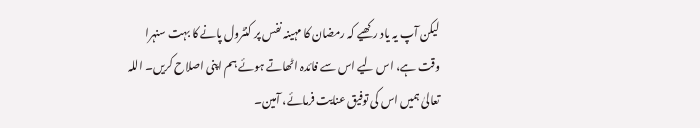لیکن آپ یہ یاد رکھیے کہ رمضان کا مہینہ نفس پر کنٹرول پانے کا بہت سنہرا وقت ہے، اس لیے اس سے فائدہ اٹھاتے ہوئے ہم اپنی اصلاح کریں۔ اللہ تعالیٰ ہمیں اس کی توفیق عنایت فرمائے، آمین۔